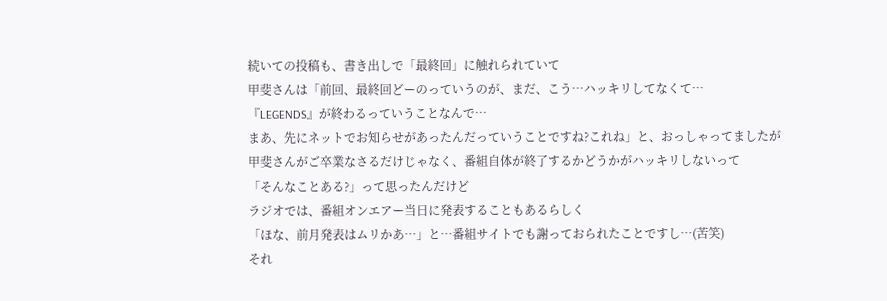続いての投稿も、書き出しで「最終回」に触れられていて
甲斐さんは「前回、最終回どーのっていうのが、まだ、こう…ハッキリしてなくて…
『LEGENDS』が終わるっていうことなんで…
まあ、先にネットでお知らせがあったんだっていうことですね?これね」と、おっしゃってましたが
甲斐さんがご卒業なさるだけじゃなく、番組自体が終了するかどうかがハッキリしないって
「そんなことある?」って思ったんだけど
ラジオでは、番組オンエアー当日に発表することもあるらしく
「ほな、前月発表はムリかあ…」と…番組サイトでも謝っておられたことですし…(苦笑)
それ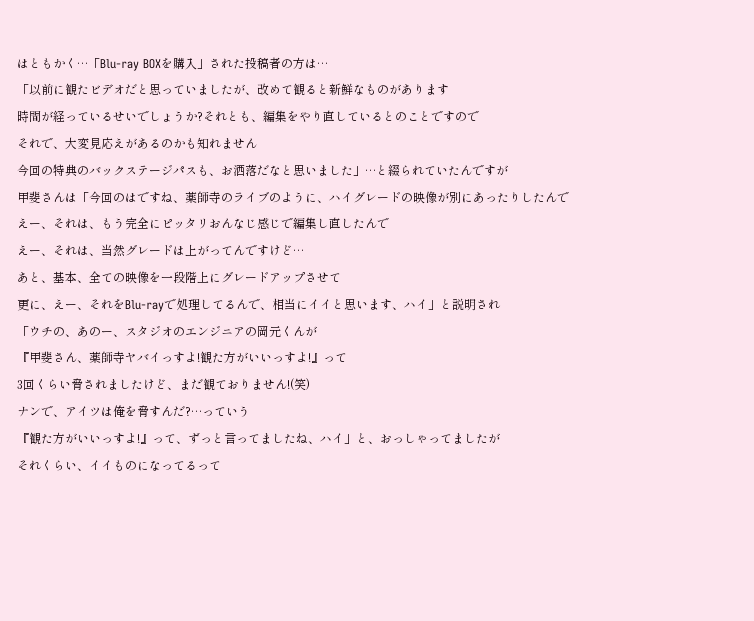はともかく…「Blu-ray BOXを購入」された投稿者の方は…
「以前に観たビデオだと思っていましたが、改めて観ると新鮮なものがあります
時間が経っているせいでしょうか?それとも、編集をやり直しているとのことですので
それで、大変見応えがあるのかも知れません
今回の特典のバックステージパスも、お洒落だなと思いました」…と綴られていたんですが
甲斐さんは「今回のはですね、薬師寺のライブのように、ハイグレードの映像が別にあったりしたんで
えー、それは、もう完全にピッタリおんなじ感じで編集し直したんで
えー、それは、当然グレードは上がってんですけど…
あと、基本、全ての映像を一段階上にグレードアップさせて
更に、えー、それをBlu-rayで処理してるんで、相当にイイと思います、ハイ」と説明され
「ウチの、あのー、スタジオのエンジニアの岡元くんが
『甲斐さん、薬師寺ヤバイっすよ!観た方がいいっすよ!』って
3回くらい脅されましたけど、まだ観ておりません!(笑)
ナンで、アイツは俺を脅すんだ?…っていう
『観た方がいいっすよ!』って、ずっと言ってましたね、ハイ」と、おっしゃってましたが
それくらい、イイものになってるって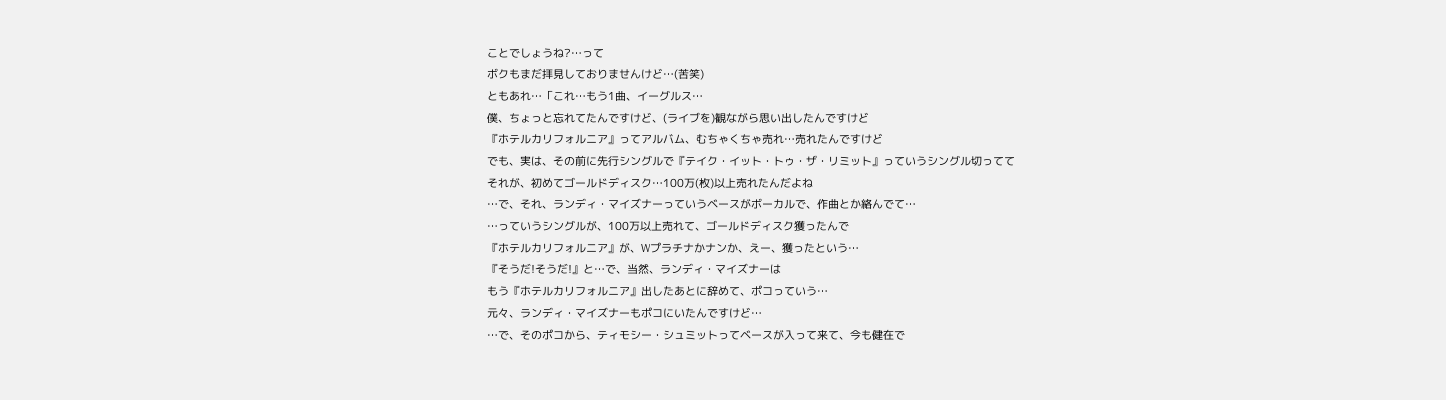ことでしょうね?…って
ボクもまだ拝見しておりませんけど…(苦笑)
ともあれ…「これ…もう1曲、イーグルス…
僕、ちょっと忘れてたんですけど、(ライブを)観ながら思い出したんですけど
『ホテルカリフォルニア』ってアルバム、むちゃくちゃ売れ…売れたんですけど
でも、実は、その前に先行シングルで『テイク・イット・トゥ・ザ・リミット』っていうシングル切ってて
それが、初めてゴールドディスク…100万(枚)以上売れたんだよね
…で、それ、ランディ・マイズナーっていうベースがボーカルで、作曲とか絡んでて…
…っていうシングルが、100万以上売れて、ゴールドディスク獲ったんで
『ホテルカリフォルニア』が、Wプラチナかナンか、えー、獲ったという…
『そうだ!そうだ!』と…で、当然、ランディ・マイズナーは
もう『ホテルカリフォルニア』出したあとに辞めて、ポコっていう…
元々、ランディ・マイズナーもポコにいたんですけど…
…で、そのポコから、ティモシー・シュミットってベースが入って来て、今も健在で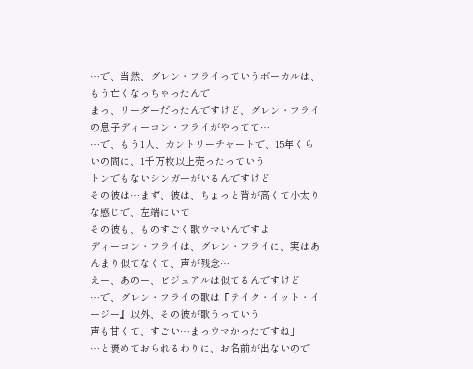…で、当然、グレン・フライっていうボーカルは、もう亡くなっちゃったんで
まっ、リーダーだったんですけど、グレン・フライの息子ディーコン・フライがやってて…
…で、もう1人、カントリーチャートで、15年くらいの間に、1千万枚以上売ったっていう
トンでもないシンガーがいるんですけど
その彼は…まず、彼は、ちょっと背が高くて小太りな感じで、左端にいて
その彼も、ものすごく歌ウマいんですよ
ディーコン・フライは、グレン・フライに、実はあんまり似てなくて、声が残念…
えー、あのー、ビジュアルは似てるんですけど
…で、グレン・フライの歌は『テイク・イット・イージー』以外、その彼が歌うっていう
声も甘くて、すごい…まっウマかったですね」
…と褒めておられるわりに、お名前が出ないので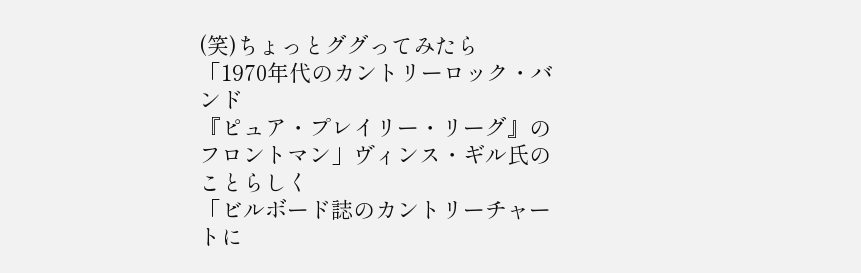(笑)ちょっとググってみたら
「1970年代のカントリーロック・バンド
『ピュア・プレイリー・リーグ』のフロントマン」ヴィンス・ギル氏のことらしく
「ビルボード誌のカントリーチャートに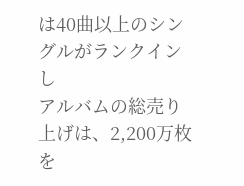は40曲以上のシングルがランクインし
アルバムの総売り上げは、2,200万枚を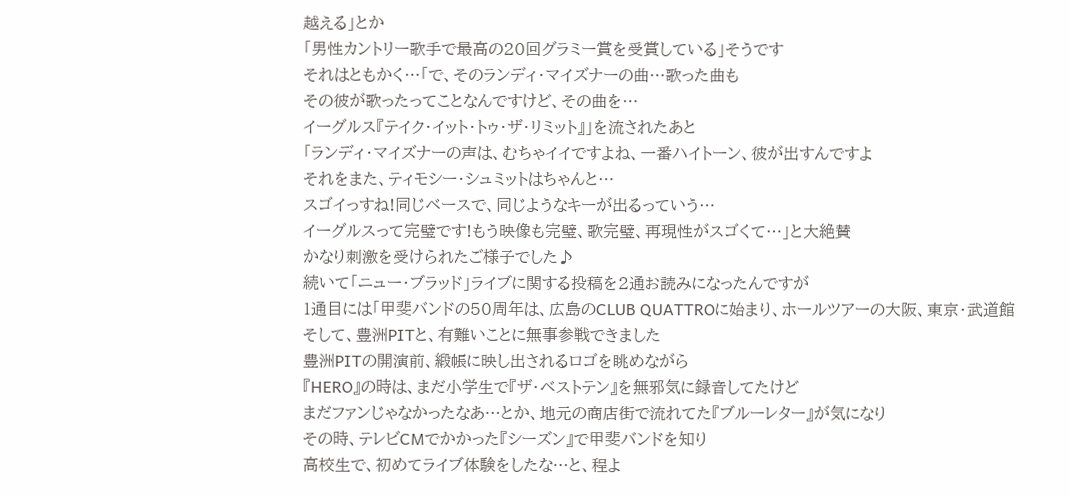越える」とか
「男性カントリー歌手で最高の20回グラミー賞を受賞している」そうです
それはともかく…「で、そのランディ・マイズナーの曲…歌った曲も
その彼が歌ったってことなんですけど、その曲を…
イーグルス『テイク・イット・トゥ・ザ・リミット』」を流されたあと
「ランディ・マイズナーの声は、むちゃイイですよね、一番ハイトーン、彼が出すんですよ
それをまた、ティモシー・シュミットはちゃんと…
スゴイっすね!同じベースで、同じようなキーが出るっていう…
イーグルスって完璧です!もう映像も完璧、歌完璧、再現性がスゴくて…」と大絶賛
かなり刺激を受けられたご様子でした♪
続いて「ニュー・ブラッド」ライブに関する投稿を2通お読みになったんですが
1通目には「甲斐バンドの50周年は、広島のCLUB QUATTROに始まり、ホールツアーの大阪、東京・武道館
そして、豊洲PITと、有難いことに無事参戦できました
豊洲PITの開演前、緞帳に映し出されるロゴを眺めながら
『HERO』の時は、まだ小学生で『ザ・ベストテン』を無邪気に録音してたけど
まだファンじゃなかったなあ…とか、地元の商店街で流れてた『ブルーレター』が気になり
その時、テレビCMでかかった『シーズン』で甲斐バンドを知り
高校生で、初めてライブ体験をしたな…と、程よ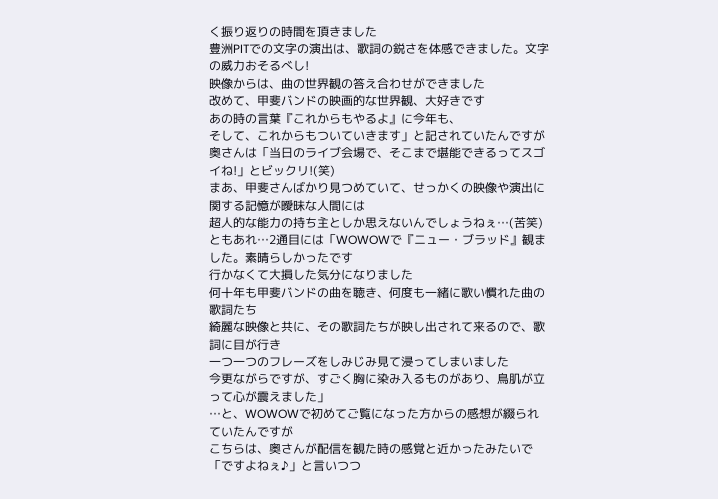く振り返りの時間を頂きました
豊洲PITでの文字の演出は、歌詞の鋭さを体感できました。文字の威力おそるべし!
映像からは、曲の世界観の答え合わせができました
改めて、甲斐バンドの映画的な世界観、大好きです
あの時の言葉『これからもやるよ』に今年も、
そして、これからもついていきます」と記されていたんですが
奥さんは「当日のライブ会場で、そこまで堪能できるってスゴイね!」とビックリ!(笑)
まあ、甲斐さんばかり見つめていて、せっかくの映像や演出に関する記憶が曖昧な人間には
超人的な能力の持ち主としか思えないんでしょうねぇ…(苦笑)
ともあれ…2通目には「WOWOWで『ニュー・ブラッド』観ました。素晴らしかったです
行かなくて大損した気分になりました
何十年も甲斐バンドの曲を聴き、何度も一緒に歌い慣れた曲の歌詞たち
綺麗な映像と共に、その歌詞たちが映し出されて来るので、歌詞に目が行き
一つ一つのフレーズをしみじみ見て浸ってしまいました
今更ながらですが、すごく胸に染み入るものがあり、鳥肌が立って心が震えました」
…と、WOWOWで初めてご覧になった方からの感想が綴られていたんですが
こちらは、奥さんが配信を観た時の感覚と近かったみたいで「ですよねぇ♪」と言いつつ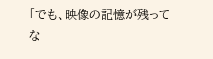「でも、映像の記憶が残ってな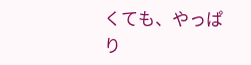くても、やっぱり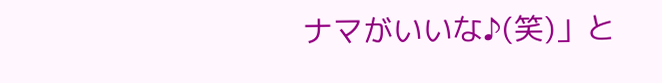ナマがいいな♪(笑)」と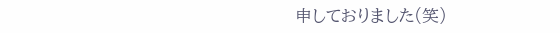申しておりました(笑)